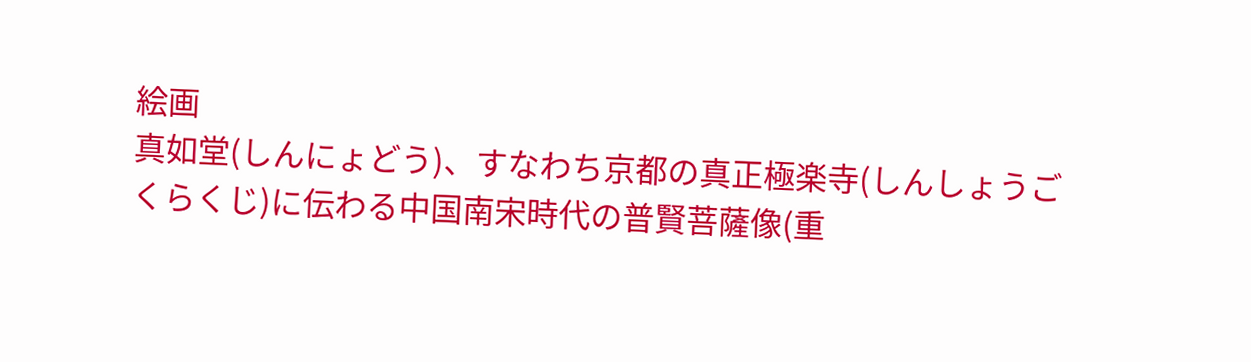絵画
真如堂(しんにょどう)、すなわち京都の真正極楽寺(しんしょうごくらくじ)に伝わる中国南宋時代の普賢菩薩像(重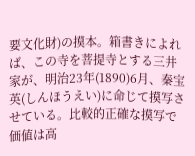要文化財)の摸本。箱書きによれば、この寺を菩提寺とする三井家が、明治23年(1890)6月、秦宝英(しんほうえい)に命じて摸写させている。比較的正確な摸写で価値は高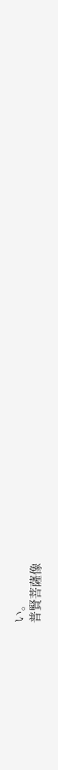い。
普賢菩薩像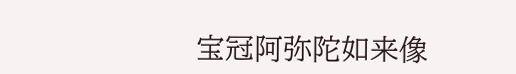宝冠阿弥陀如来像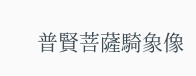普賢菩薩騎象像